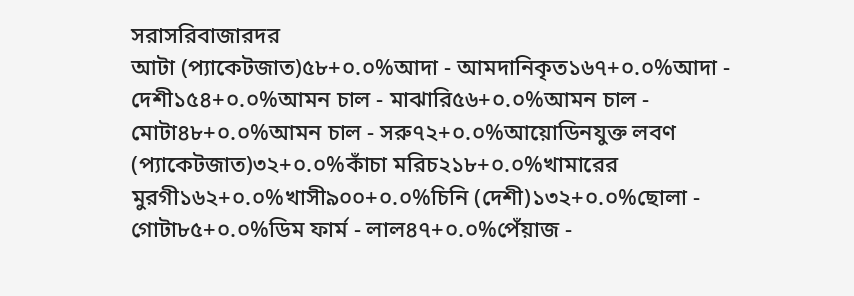সরাসরিবাজারদর
আটা (প্যাকেটজাত)৫৮+০.০%আদা - আমদানিকৃত১৬৭+০.০%আদা - দেশী১৫৪+০.০%আমন চাল - মাঝারি৫৬+০.০%আমন চাল - মোটা৪৮+০.০%আমন চাল - সরু৭২+০.০%আয়োডিনযুক্ত লবণ (প্যাকেটজাত)৩২+০.০%কাঁচা মরিচ২১৮+০.০%খামারের মুরগী১৬২+০.০%খাসী৯০০+০.০%চিনি (দেশী)১৩২+০.০%ছোলা - গোটা৮৫+০.০%ডিম ফার্ম - লাল৪৭+০.০%পেঁয়াজ -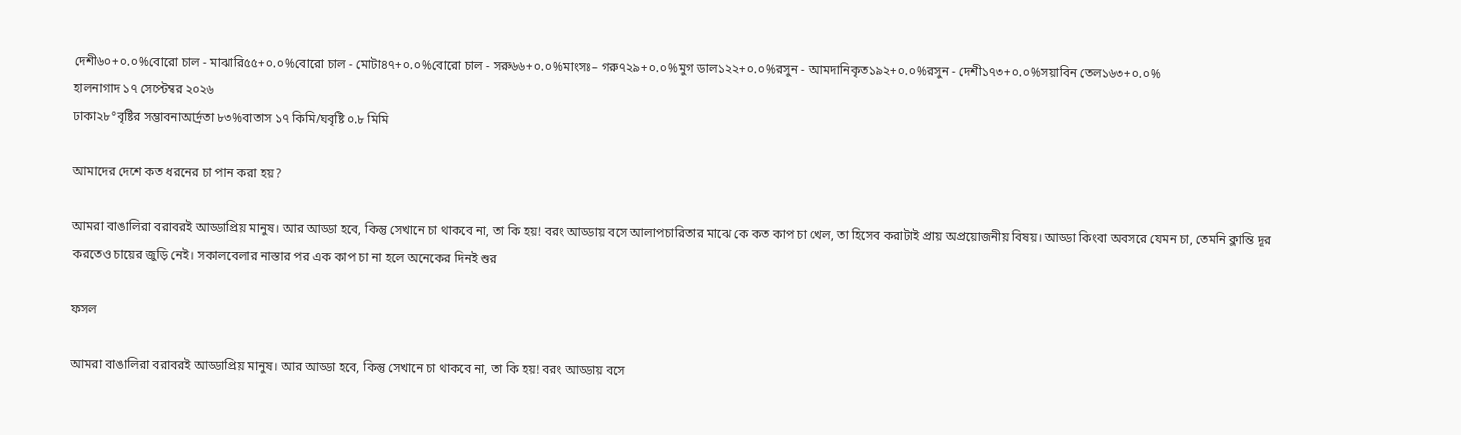দেশী৬০+০.০%বোরো চাল - মাঝারি৫৫+০.০%বোরো চাল - মোটা৪৭+০.০%বোরো চাল - সরু৬৬+০.০%মাংসঃ– গরু৭২৯+০.০%মুগ ডাল১২২+০.০%রসুন - আমদানিকৃত১৯২+০.০%রসুন - দেশী১৭৩+০.০%সয়াবিন তেল১৬৩+০.০%
হালনাগাদ ১৭ সেপ্টেম্বর ২০২৬
ঢাকা২৮°বৃষ্টির সম্ভাবনাআর্দ্রতা ৮৩%বাতাস ১৭ কিমি/ঘবৃষ্টি ০.৮ মিমি

আমাদের দেশে কত ধরনের চা পান করা হয়?

আমরা বাঙালিরা বরাবরই আড্ডাপ্রিয় মানুষ। আর আড্ডা হবে, কিন্তু সেখানে চা থাকবে না, তা কি হয়! বরং আড্ডায় বসে আলাপচারিতার মাঝে কে কত কাপ চা খেল, তা হিসেব করাটাই প্রায় অপ্রয়োজনীয় বিষয়। আড্ডা কিংবা অবসরে যেমন চা, তেমনি ক্লান্তি দূর করতেও চায়ের জুড়ি নেই। সকালবেলার নাস্তার পর এক কাপ চা না হলে অনেকের দিনই শুর

ফসল

আমরা বাঙালিরা বরাবরই আড্ডাপ্রিয় মানুষ। আর আড্ডা হবে, কিন্তু সেখানে চা থাকবে না, তা কি হয়! বরং আড্ডায় বসে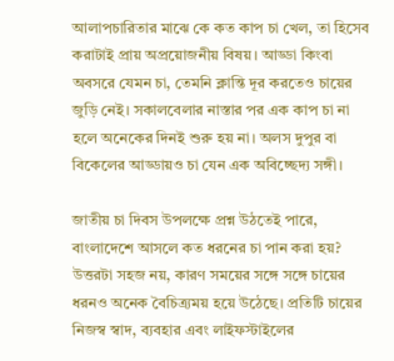আলাপচারিতার মাঝে কে কত কাপ চা খেল, তা হিসেব করাটাই প্রায় অপ্রয়োজনীয় বিষয়। আড্ডা কিংবা অবসরে যেমন চা, তেমনি ক্লান্তি দূর করতেও চায়ের জুড়ি নেই। সকালবেলার নাস্তার পর এক কাপ চা না হলে অনেকের দিনই শুরু হয় না। অলস দুপুর বা বিকেলের আড্ডায়ও চা যেন এক অবিচ্ছেদ্য সঙ্গী।

জাতীয় চা দিবস উপলক্ষে প্রশ্ন উঠতেই পারে, বাংলাদেশে আসলে কত ধরনের চা পান করা হয়? উত্তরটা সহজ নয়, কারণ সময়ের সঙ্গে সঙ্গে চায়ের ধরনও অনেক বৈচিত্র্যময় হয়ে উঠেছে। প্রতিটি চায়ের নিজস্ব স্বাদ, ব্যবহার এবং লাইফস্টাইলের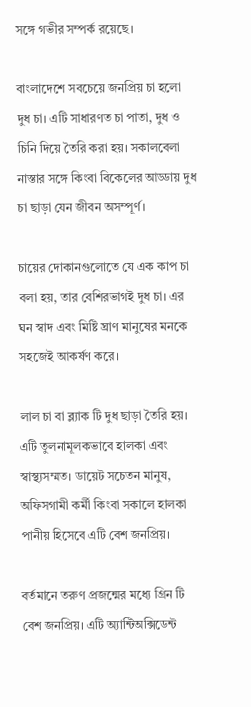সঙ্গে গভীর সম্পর্ক রয়েছে।

বাংলাদেশে সবচেয়ে জনপ্রিয় চা হলো দুধ চা। এটি সাধারণত চা পাতা, দুধ ও চিনি দিয়ে তৈরি করা হয়। সকালবেলা নাস্তার সঙ্গে কিংবা বিকেলের আড্ডায় দুধ চা ছাড়া যেন জীবন অসম্পূর্ণ।

চায়ের দোকানগুলোতে যে এক কাপ চা বলা হয়, তার বেশিরভাগই দুধ চা। এর ঘন স্বাদ এবং মিষ্টি ঘ্রাণ মানুষের মনকে সহজেই আকর্ষণ করে।

লাল চা বা ব্ল্যাক টি দুধ ছাড়া তৈরি হয়। এটি তুলনামূলকভাবে হালকা এবং স্বাস্থ্যসম্মত। ডায়েট সচেতন মানুষ, অফিসগামী কর্মী কিংবা সকালে হালকা পানীয় হিসেবে এটি বেশ জনপ্রিয়।

বর্তমানে তরুণ প্রজন্মের মধ্যে গ্রিন টি বেশ জনপ্রিয়। এটি অ্যান্টিঅক্সিডেন্ট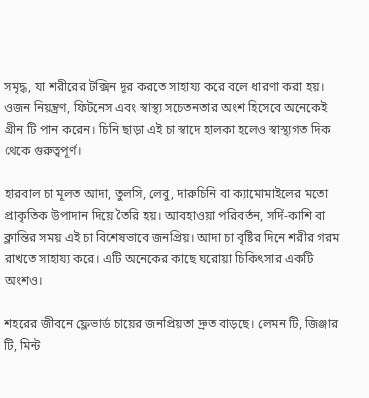সমৃদ্ধ, যা শরীরের টক্সিন দূর করতে সাহায্য করে বলে ধারণা করা হয়। ওজন নিয়ন্ত্রণ, ফিটনেস এবং স্বাস্থ্য সচেতনতার অংশ হিসেবে অনেকেই গ্রীন টি পান করেন। চিনি ছাড়া এই চা স্বাদে হালকা হলেও স্বাস্থ্যগত দিক থেকে গুরুত্বপূর্ণ।

হারবাল চা মূলত আদা, তুলসি, লেবু, দারুচিনি বা ক্যামোমাইলের মতো প্রাকৃতিক উপাদান দিয়ে তৈরি হয়। আবহাওয়া পরিবর্তন, সর্দি-কাশি বা ক্লান্তির সময় এই চা বিশেষভাবে জনপ্রিয়। আদা চা বৃষ্টির দিনে শরীর গরম রাখতে সাহায্য করে। এটি অনেকের কাছে ঘরোয়া চিকিৎসার একটি অংশও।

শহরের জীবনে ফ্লেভার্ড চায়ের জনপ্রিয়তা দ্রুত বাড়ছে। লেমন টি, জিঞ্জার টি, মিন্ট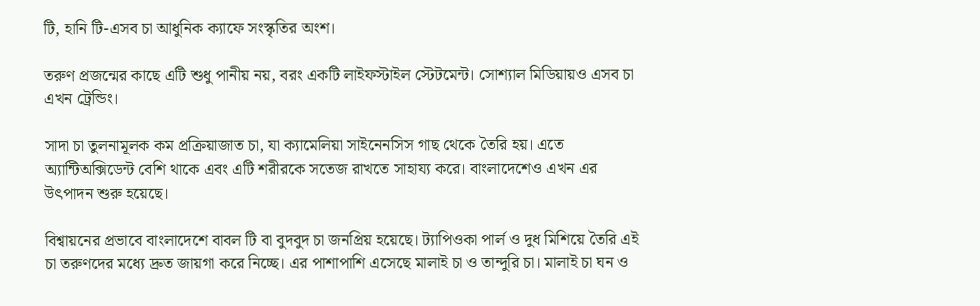টি, হানি টি-এসব চা আধুনিক ক্যাফে সংস্কৃতির অংশ।

তরুণ প্রজন্মের কাছে এটি শুধু পানীয় নয়, বরং একটি লাইফস্টাইল স্টেটমেন্ট। সোশ্যাল মিডিয়ায়ও এসব চা এখন ট্রেন্ডিং।

সাদা চা তুলনামূলক কম প্রক্রিয়াজাত চা, যা ক্যামেলিয়া সাইনেনসিস গাছ থেকে তৈরি হয়। এতে অ্যান্টিঅক্সিডেন্ট বেশি থাকে এবং এটি শরীরকে সতেজ রাখতে সাহায্য করে। বাংলাদেশেও এখন এর উৎপাদন শুরু হয়েছে।

বিশ্বায়নের প্রভাবে বাংলাদেশে বাবল টি বা বুদবুদ চা জনপ্রিয় হয়েছে। ট্যাপিওকা পার্ল ও দুধ মিশিয়ে তৈরি এই চা তরুণদের মধ্যে দ্রুত জায়গা করে নিচ্ছে। এর পাশাপাশি এসেছে মালাই চা ও তান্দুরি চা। মালাই চা ঘন ও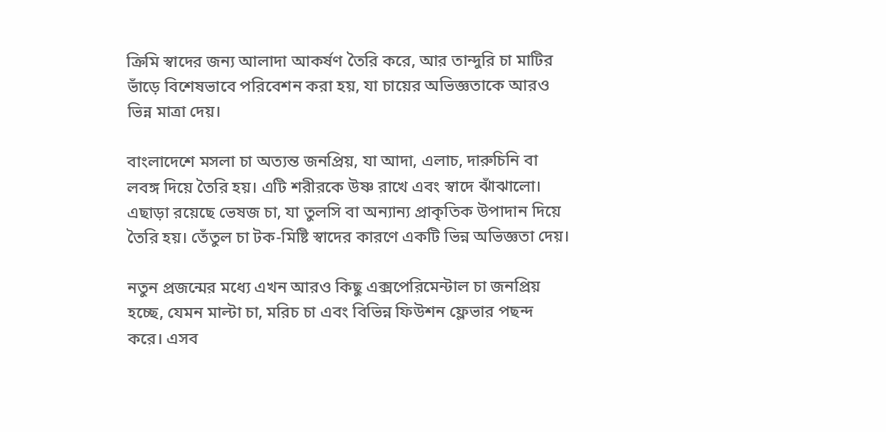ক্রিমি স্বাদের জন্য আলাদা আকর্ষণ তৈরি করে, আর তান্দুরি চা মাটির ভাঁড়ে বিশেষভাবে পরিবেশন করা হয়, যা চায়ের অভিজ্ঞতাকে আরও ভিন্ন মাত্রা দেয়।

বাংলাদেশে মসলা চা অত্যন্ত জনপ্রিয়, যা আদা, এলাচ, দারুচিনি বা লবঙ্গ দিয়ে তৈরি হয়। এটি শরীরকে উষ্ণ রাখে এবং স্বাদে ঝাঁঝালো। এছাড়া রয়েছে ভেষজ চা, যা তুলসি বা অন্যান্য প্রাকৃতিক উপাদান দিয়ে তৈরি হয়। তেঁতুল চা টক-মিষ্টি স্বাদের কারণে একটি ভিন্ন অভিজ্ঞতা দেয়।

নতুন প্রজন্মের মধ্যে এখন আরও কিছু এক্সপেরিমেন্টাল চা জনপ্রিয় হচ্ছে, যেমন মাল্টা চা, মরিচ চা এবং বিভিন্ন ফিউশন ফ্লেভার পছন্দ করে। এসব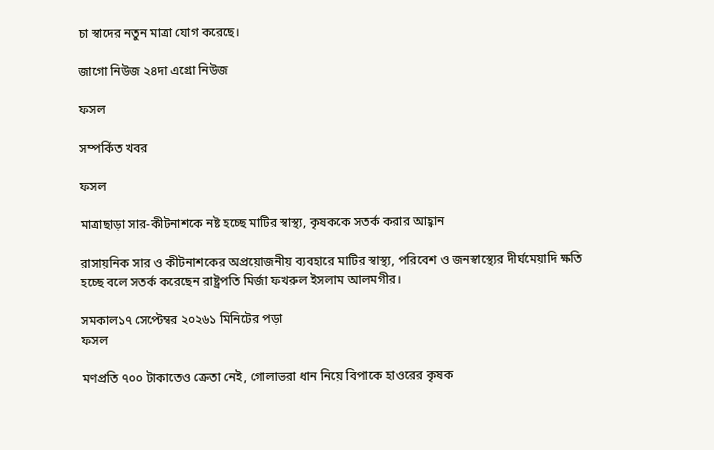চা স্বাদের নতুন মাত্রা যোগ করেছে।

জাগো নিউজ ২৪দা এগ্রো নিউজ

ফসল

সম্পর্কিত খবর

ফসল

মাত্রাছাড়া সার-কীটনাশকে নষ্ট হচ্ছে মাটির স্বাস্থ্য, কৃষককে সতর্ক করার আহ্বান

রাসায়নিক সার ও কীটনাশকের অপ্রয়োজনীয় ব্যবহারে মাটির স্বাস্থ্য, পরিবেশ ও জনস্বাস্থ্যের দীর্ঘমেয়াদি ক্ষতি হচ্ছে বলে সতর্ক করেছেন রাষ্ট্রপতি মির্জা ফখরুল ইসলাম আলমগীর।

সমকাল১৭ সেপ্টেম্বর ২০২৬১ মিনিটের পড়া
ফসল

মণপ্রতি ৭০০ টাকাতেও ক্রেতা নেই, গোলাভরা ধান নিয়ে বিপাকে হাওরের কৃষক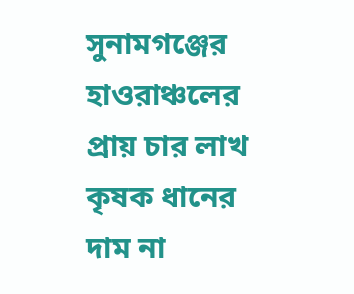সুনামগঞ্জের হাওরাঞ্চলের প্রায় চার লাখ কৃষক ধানের দাম না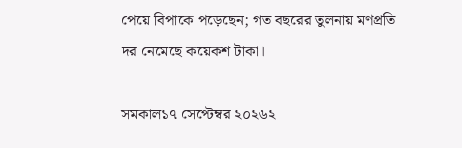পেয়ে বিপাকে পড়েছেন; গত বছরের তুলনায় মণপ্রতি দর নেমেছে কয়েকশ টাকা।

সমকাল১৭ সেপ্টেম্বর ২০২৬২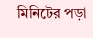মিনিটের পড়া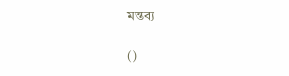মন্তব্য

()